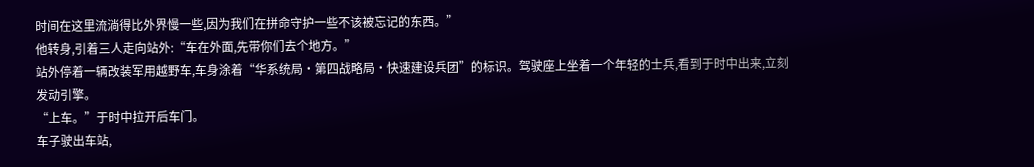时间在这里流淌得比外界慢一些,因为我们在拼命守护一些不该被忘记的东西。”
他转身,引着三人走向站外:“车在外面,先带你们去个地方。”
站外停着一辆改装军用越野车,车身涂着“华系统局·第四战略局·快速建设兵团”的标识。驾驶座上坐着一个年轻的士兵,看到于时中出来,立刻发动引擎。
“上车。”于时中拉开后车门。
车子驶出车站,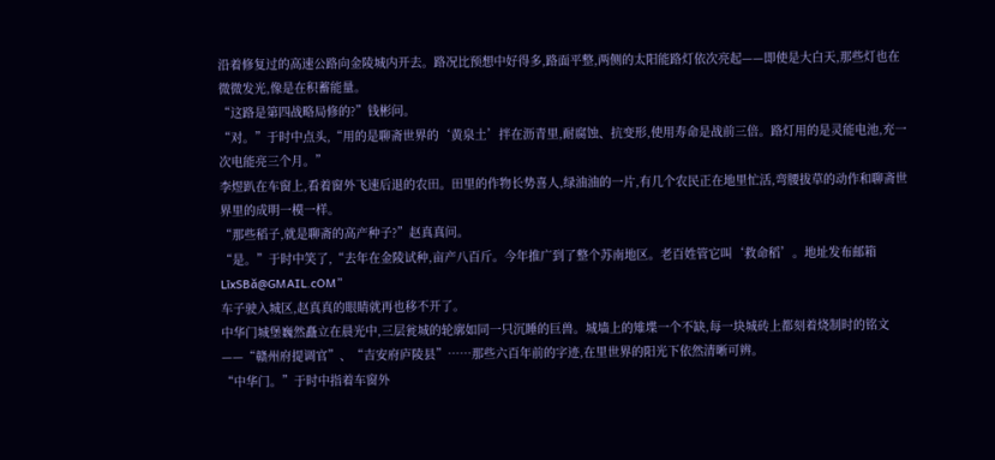沿着修复过的高速公路向金陵城内开去。路况比预想中好得多,路面平整,两侧的太阳能路灯依次亮起——即使是大白天,那些灯也在微微发光,像是在积蓄能量。
“这路是第四战略局修的?”钱彬问。
“对。”于时中点头,“用的是聊斋世界的‘黄泉土’拌在沥青里,耐腐蚀、抗变形,使用寿命是战前三倍。路灯用的是灵能电池,充一次电能亮三个月。”
李煜趴在车窗上,看着窗外飞速后退的农田。田里的作物长势喜人,绿油油的一片,有几个农民正在地里忙活,弯腰拔草的动作和聊斋世界里的成明一模一样。
“那些稻子,就是聊斋的高产种子?”赵真真问。
“是。”于时中笑了,“去年在金陵试种,亩产八百斤。今年推广到了整个苏南地区。老百姓管它叫‘救命稻’。地址发布邮箱 LīxSBǎ@GMAIL.cOM”
车子驶入城区,赵真真的眼睛就再也移不开了。
中华门城堡巍然矗立在晨光中,三层瓮城的轮廓如同一只沉睡的巨兽。城墙上的雉堞一个不缺,每一块城砖上都刻着烧制时的铭文——“赣州府提调官”、“吉安府庐陵县”……那些六百年前的字迹,在里世界的阳光下依然清晰可辨。
“中华门。”于时中指着车窗外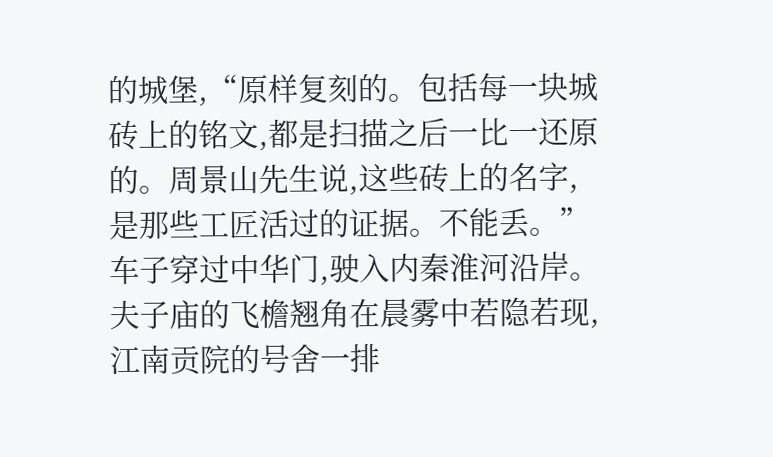的城堡,“原样复刻的。包括每一块城砖上的铭文,都是扫描之后一比一还原的。周景山先生说,这些砖上的名字,是那些工匠活过的证据。不能丢。”
车子穿过中华门,驶入内秦淮河沿岸。夫子庙的飞檐翘角在晨雾中若隐若现,江南贡院的号舍一排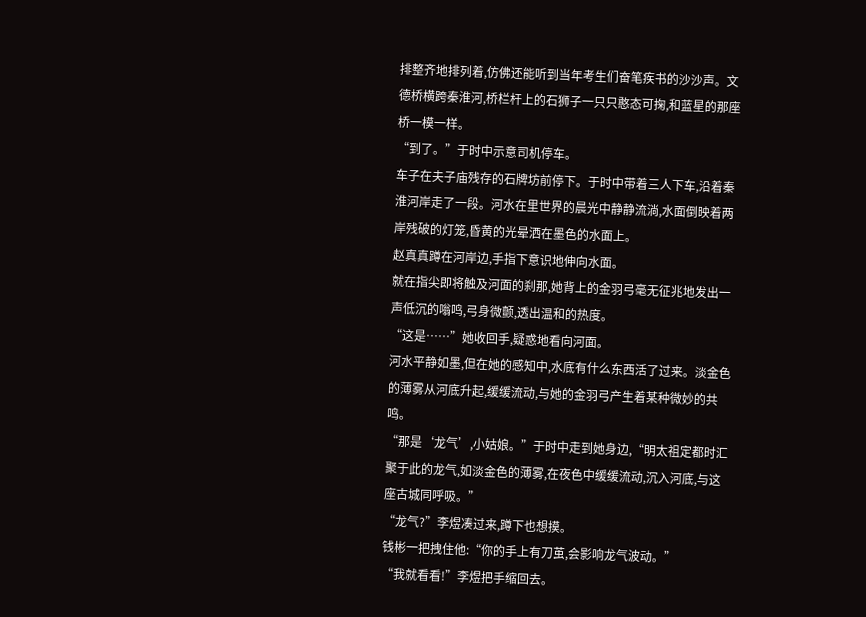排整齐地排列着,仿佛还能听到当年考生们奋笔疾书的沙沙声。文德桥横跨秦淮河,桥栏杆上的石狮子一只只憨态可掬,和蓝星的那座桥一模一样。
“到了。”于时中示意司机停车。
车子在夫子庙残存的石牌坊前停下。于时中带着三人下车,沿着秦淮河岸走了一段。河水在里世界的晨光中静静流淌,水面倒映着两岸残破的灯笼,昏黄的光晕洒在墨色的水面上。
赵真真蹲在河岸边,手指下意识地伸向水面。
就在指尖即将触及河面的刹那,她背上的金羽弓毫无征兆地发出一声低沉的嗡鸣,弓身微颤,透出温和的热度。
“这是……”她收回手,疑惑地看向河面。
河水平静如墨,但在她的感知中,水底有什么东西活了过来。淡金色的薄雾从河底升起,缓缓流动,与她的金羽弓产生着某种微妙的共鸣。
“那是‘龙气’,小姑娘。”于时中走到她身边,“明太祖定都时汇聚于此的龙气,如淡金色的薄雾,在夜色中缓缓流动,沉入河底,与这座古城同呼吸。”
“龙气?”李煜凑过来,蹲下也想摸。
钱彬一把拽住他:“你的手上有刀茧,会影响龙气波动。”
“我就看看!”李煜把手缩回去。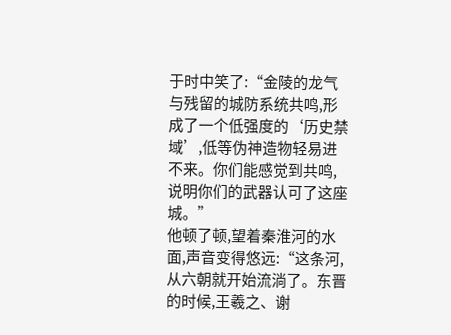于时中笑了:“金陵的龙气与残留的城防系统共鸣,形成了一个低强度的‘历史禁域’,低等伪神造物轻易进不来。你们能感觉到共鸣,说明你们的武器认可了这座城。”
他顿了顿,望着秦淮河的水面,声音变得悠远:“这条河,从六朝就开始流淌了。东晋的时候,王羲之、谢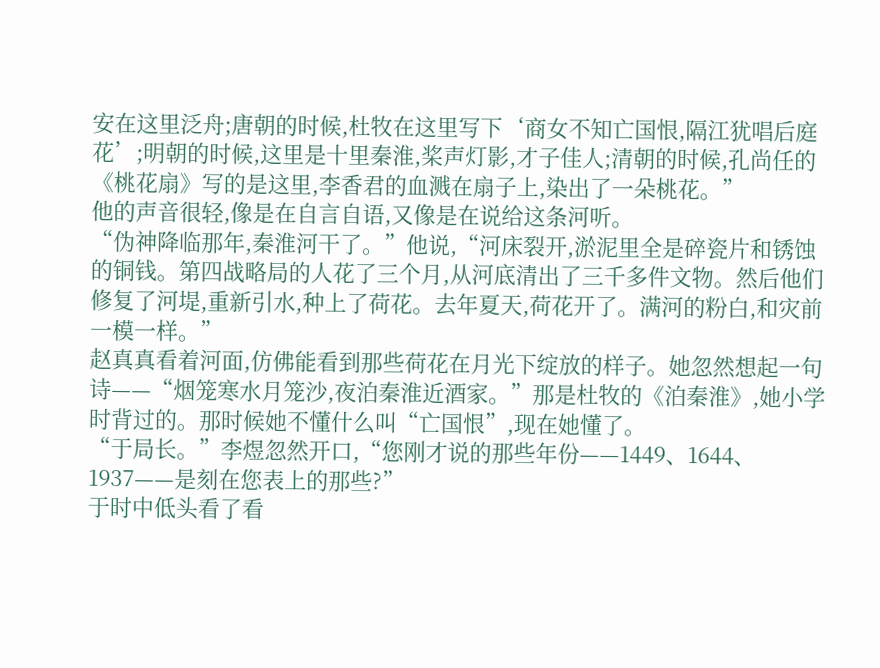安在这里泛舟;唐朝的时候,杜牧在这里写下‘商女不知亡国恨,隔江犹唱后庭花’;明朝的时候,这里是十里秦淮,桨声灯影,才子佳人;清朝的时候,孔尚任的《桃花扇》写的是这里,李香君的血溅在扇子上,染出了一朵桃花。”
他的声音很轻,像是在自言自语,又像是在说给这条河听。
“伪神降临那年,秦淮河干了。”他说,“河床裂开,淤泥里全是碎瓷片和锈蚀的铜钱。第四战略局的人花了三个月,从河底清出了三千多件文物。然后他们修复了河堤,重新引水,种上了荷花。去年夏天,荷花开了。满河的粉白,和灾前一模一样。”
赵真真看着河面,仿佛能看到那些荷花在月光下绽放的样子。她忽然想起一句诗——“烟笼寒水月笼沙,夜泊秦淮近酒家。”那是杜牧的《泊秦淮》,她小学时背过的。那时候她不懂什么叫“亡国恨”,现在她懂了。
“于局长。”李煜忽然开口,“您刚才说的那些年份——1449、1644、1937——是刻在您表上的那些?”
于时中低头看了看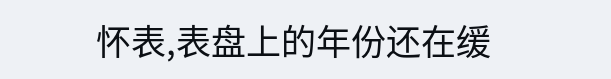怀表,表盘上的年份还在缓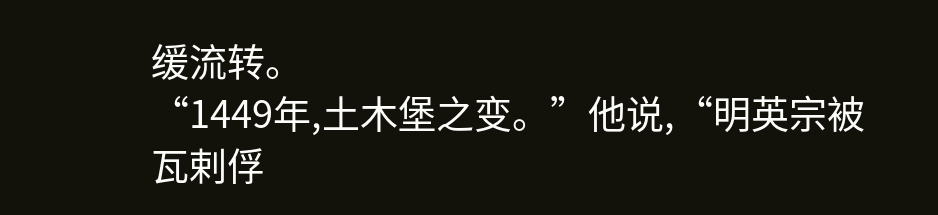缓流转。
“1449年,土木堡之变。”他说,“明英宗被瓦剌俘